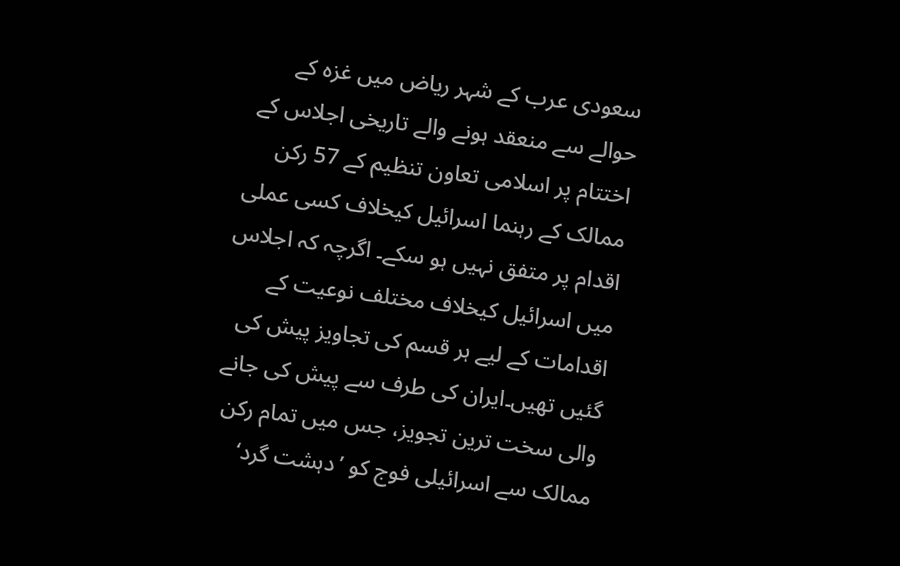سعودی عرب کے شہر ریاض میں غزہ کے حوالے سے منعقد ہونے والے تاریخی اجلاس کے اختتام پر اسلامی تعاون تنظیم کے 57 رکن ممالک کے رہنما اسرائیل کیخلاف کسی عملی اقدام پر متفق نہیں ہو سکے۔ اگرچہ کہ اجلاس میں اسرائیل کیخلاف مختلف نوعیت کے اقدامات کے لیے ہر قسم کی تجاویز پیش کی گئیں تھیں۔ایران کی طرف سے پیش کی جانے والی سخت ترین تجویز، جس میں تمام رکن ممالک سے اسرائیلی فوج کو ’دہشت گرد‘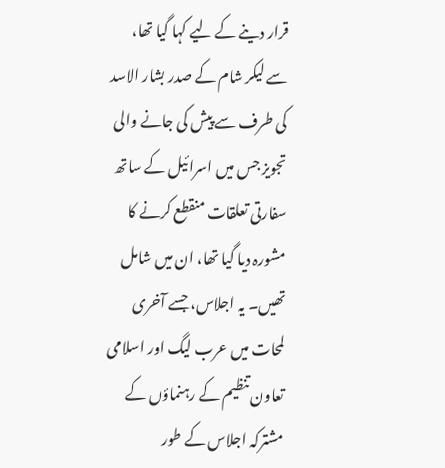قرار دینے کے لیے کہا گیا تھا، سے لیکر شام کے صدر بشار الاسد کی طرف سے پیش کی جانے والی تجویز جس میں اسرائیل کے ساتھ سفارتی تعلقات منقطع کرنے کا مشورہ دیا گیا تھا، ان میں شامل تھیں۔ یہ اجلاس، جسے آخری لمحات میں عرب لیگ اور اسلامی تعاون تنظیم کے رہنماؤں کے مشترکہ اجلاس کے طور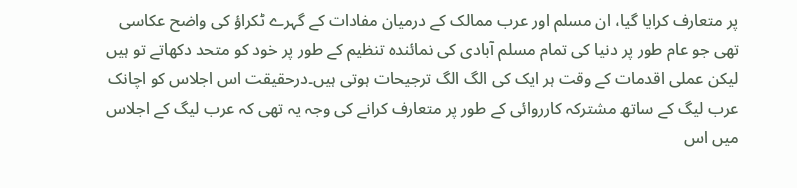پر متعارف کرایا گیا، ان مسلم اور عرب ممالک کے درمیان مفادات کے گہرے ٹکراؤ کی واضح عکاسی تھی جو عام طور پر دنیا کی تمام مسلم آبادی کی نمائندہ تنظیم کے طور پر خود کو متحد دکھاتے تو ہیں لیکن عملی اقدمات کے وقت ہر ایک کی الگ الگ ترجیحات ہوتی ہیں۔درحقیقت اس اجلاس کو اچانک عرب لیگ کے ساتھ مشترکہ کارروائی کے طور پر متعارف کرانے کی وجہ یہ تھی کہ عرب لیگ کے اجلاس میں اس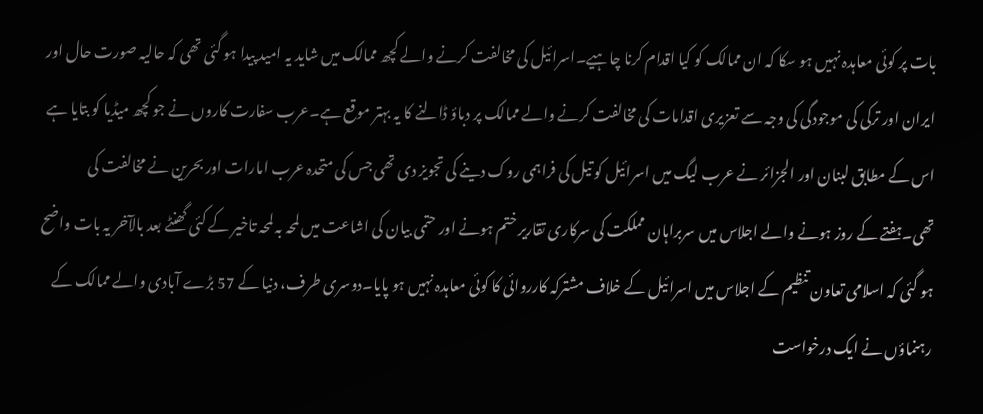بات پر کوئی معاہدہ نہیں ہو سکا کہ ان ممالک کو کیا اقدام کرنا چاہیے۔اسرائیل کی مخالفت کرنے والے کچھ ممالک میں شاید یہ امید پیدا ہو گئی تھی کہ حالیہ صورت حال اور ایران اور ترکی کی موجودگی کی وجہ سے تعزیری اقدامات کی مخالفت کرنے والے ممالک پر دباؤ ڈالنے کا یہ بہتر موقع ہے۔عرب سفارت کاروں نے جو کچھ میڈیا کو بتایا ہے اس کے مطابق لبنان اور الجزائر نے عرب لیگ میں اسرائیل کو تیل کی فراہمی روک دینے کی تجویز دی تھی جس کی متحدہ عرب امارات اور بحرین نے مخالفت کی تھی۔ہفتے کے روز ہونے والے اجلاس میں سربراہان مملکت کی سرکاری تقاریر ختم ہونے اور حتمی بیان کی اشاعت میں لمحہ بہ لمحہ تاخیر کے کئی گھنٹے بعد بالآخر یہ بات واضح ہو گئی کہ اسلامی تعاون تنظیم کے اجلاس میں اسرائیل کے خلاف مشترکہ کارروائی کا کوئی معاہدہ نہیں ہو پایا۔دوسری طرف، دنیا کے 57 بڑے آبادی والے ممالک کے رہنماؤں نے ایک درخواست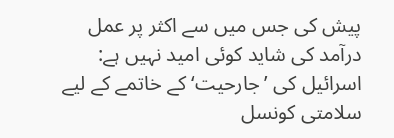پیش کی جس میں سے اکثر پر عمل درآمد کی شاید کوئی امید نہیں ہے: اسرائیل کی ’جارحیت‘ کے خاتمے کے لیے سلامتی کونسل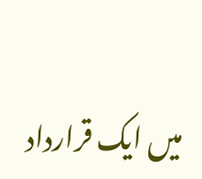میں ایک قرارداد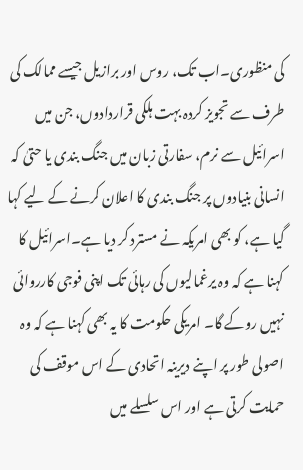کی منظوری۔اب تک، روس اور برازیل جیسے ممالک کی طرف سے تجویز کردہ بہت ہلکی قراردادوں، جن میں اسرائیل سے نرم، سفارتی زبان میں جنگ بندی یا حتیٰ کہ انسانی بنیادوں پر جنگ بندی کا اعلان کرنے کے لیے کہا گیا ہے، کو بھی امریکہ نے مسترد کر دیا ہے۔اسرائیل کا کہنا ہے کہ وہ یرغمالیوں کی رہائی تک اپنی فوجی کارروائی نہیں روکے گا۔ امریکی حکومت کا یہ بھی کہنا ہے کہ وہ اصولی طور پر اپنے دیرینہ اتحادی کے اس موقف کی حمایت کرتی ہے اور اس سلسلے میں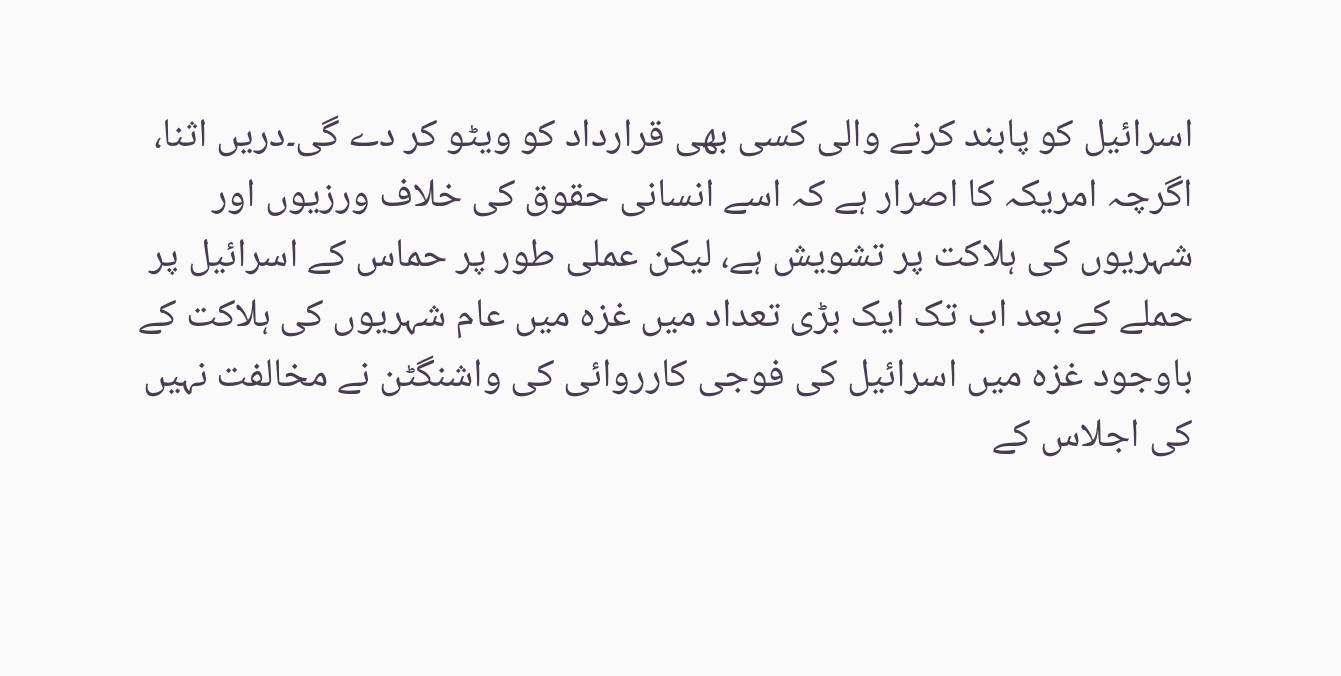اسرائیل کو پابند کرنے والی کسی بھی قرارداد کو ویٹو کر دے گی۔دریں اثنا، اگرچہ امریکہ کا اصرار ہے کہ اسے انسانی حقوق کی خلاف ورزیوں اور شہریوں کی ہلاکت پر تشویش ہے، لیکن عملی طور پر حماس کے اسرائیل پر حملے کے بعد اب تک ایک بڑی تعداد میں غزہ میں عام شہریوں کی ہلاکت کے باوجود غزہ میں اسرائیل کی فوجی کارروائی کی واشنگٹن نے مخالفت نہیں کی اجلاس کے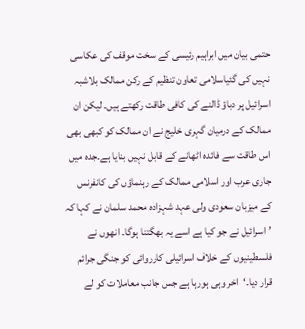حتمی بیان میں ابراہیم رئیسی کے سخت موقف کی عکاسی نہیں کی گئیاسلامی تعاون تنظیم کے رکن ممالک بلاشبہ اسرائیل پر دباؤ ڈالنے کی کافی طاقت رکھتے ہیں۔ لیکن ان ممالک کے درمیان گہری خلیج نے ان ممالک کو کبھی بھی اس طاقت سے فائدہ اٹھانے کے قابل نہیں بنایا ہے۔جدہ میں جاری عرب اور اسلامی ممالک کے رہنماؤں کی کانفرنس کے میزبان سعودی ولی عہد شہزادہ محمد سلمان نے کہا کہ ’اسرائیل نے جو کیا ہے اسے یہ بھگتنا ہوگا۔ انھوں نے فلسطینیوں کے خلاف اسرائیلی کارروائی کو جنگی جرائم قرار دیا۔‘اخر وہی ہورہا ہے جس جانب معاملات کو لے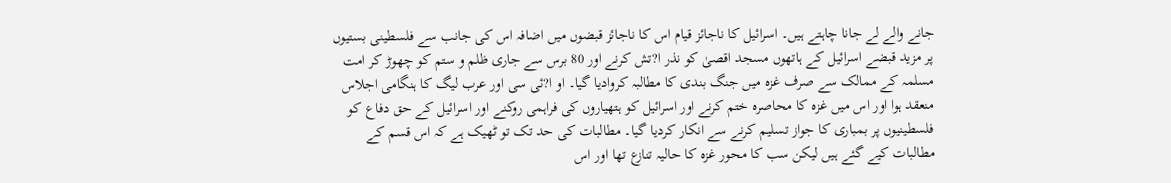جانے والے لے جانا چاہتے ہیں۔ اسرائیل کا ناجائز قیام اس کا ناجائز قبضوں میں اضافہ اس کی جانب سے فلسطینی بستیوں پر مزید قبضے اسرائیل کے ہاتھوں مسجد اقصیٰ کو نذر ا?تش کرنے اور 80 برس سے جاری ظلم و ستم کو چھوڑ کر امت مسلمہ کے ممالک سے صرف غزہ میں جنگ بندی کا مطالبہ کروادیا گیا۔ او ا?ئی سی اور عرب لیگ کا ہنگامی اجلاس منعقد ہوا اور اس میں غزہ کا محاصرہ ختم کرنے اور اسرائیل کو ہتھیاروں کی فراہمی روکنے اور اسرائیل کے حق دفاع کو فلسطینیوں پر بمباری کا جواز تسلیم کرنے سے انکار کردیا گیا۔ مطالبات کی حد تک تو ٹھیک ہے کہ اس قسم کے مطالبات کیے گئے ہیں لیکن سب کا محور غزہ کا حالیہ تنازع تھا اور اس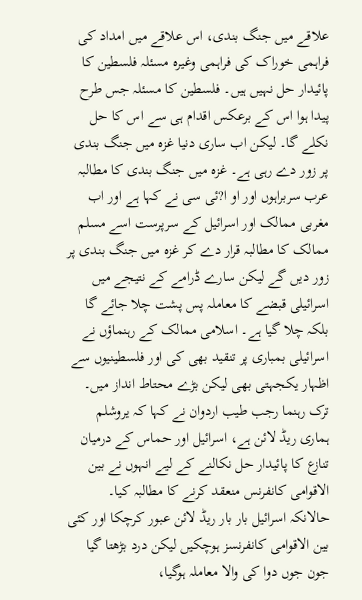علاقے میں جنگ بندی، اس علاقے میں امداد کی فراہمی خوراک کی فراہمی وغیرہ مسئلہ فلسطین کا پائیدار حل نہیں ہیں۔ فلسطین کا مسئلہ جس طرح پیدا ہوا اس کے برعکس اقدام ہی سے اس کا حل نکلے گا۔ لیکن اب ساری دنیا غزہ میں جنگ بندی پر زور دے رہی ہے۔ غزہ میں جنگ بندی کا مطالبہ عرب سربراہوں اور او ا?ئی سی نے کہا ہے اور اب مغربی ممالک اور اسرائیل کے سرپرست اسے مسلم ممالک کا مطالبہ قرار دے کر غزہ میں جنگ بندی پر زور دیں گے لیکن سارے ڈرامے کے نتیجے میں اسرائیلی قبضے کا معاملہ پس پشت چلا جائے گا بلکہ چلا گیا ہے۔ اسلامی ممالک کے رہنماؤں نے اسرائیلی بمباری پر تنقید بھی کی اور فلسطینیوں سے اظہار یکجہتی بھی لیکن بڑے محتاط انداز میں۔ ترک رہنما رجب طیب اردوان نے کہا کہ یروشلم ہماری ریڈ لائن ہے، اسرائیل اور حماس کے درمیان تنازع کا پائیدار حل نکالنے کے لیے انہوں نے بین الاقوامی کانفرنس منعقد کرنے کا مطالبہ کیا۔ حالانکہ اسرائیل بار بار ریڈ لائن عبور کرچکا اور کئی بین الاقوامی کانفرنسز ہوچکیں لیکن درد بڑھتا گیا جون جوں دوا کی والا معاملہ ہوگیا،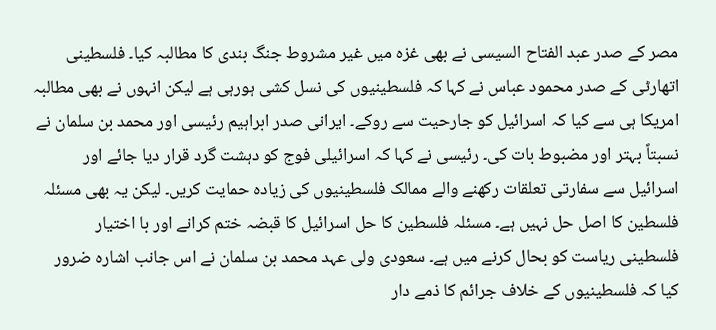مصر کے صدر عبد الفتاح السیسی نے بھی غزہ میں غیر مشروط جنگ بندی کا مطالبہ کیا۔ فلسطینی اتھارٹی کے صدر محمود عباس نے کہا کہ فلسطینیوں کی نسل کشی ہورہی ہے لیکن انہوں نے بھی مطالبہ امریکا ہی سے کیا کہ اسرائیل کو جارحیت سے روکے۔ ایرانی صدر ابراہیم رئیسی اور محمد بن سلمان نے نسبتاً بہتر اور مضبوط بات کی۔ رئیسی نے کہا کہ اسرائیلی فوج کو دہشت گرد قرار دیا جائے اور اسرائیل سے سفارتی تعلقات رکھنے والے ممالک فلسطینیوں کی زیادہ حمایت کریں۔ لیکن یہ بھی مسئلہ فلسطین کا اصل حل نہیں ہے۔ مسئلہ فلسطین کا حل اسرائیل کا قبضہ ختم کرانے اور با اختیار فلسطینی ریاست کو بحال کرنے میں ہے۔ سعودی ولی عہد محمد بن سلمان نے اس جانب اشارہ ضرور کیا کہ فلسطینیوں کے خلاف جرائم کا ذمے دار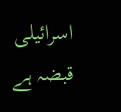اسرائیلی قبضہ ہے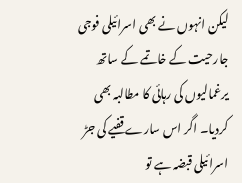لیکن انہوں نے بھی اسرائیلی فوجی جارحیت کے خاتمے کے ساتھ یرغمالیوں کی رہائی کا مطالبہ بھی کردیا۔ اگر اس سارے قفیے کی جڑ اسرائیلی قبضہ ہے تو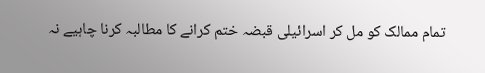تمام ممالک کو مل کر اسرائیلی قبضہ ختم کرانے کا مطالبہ کرنا چاہیے نہ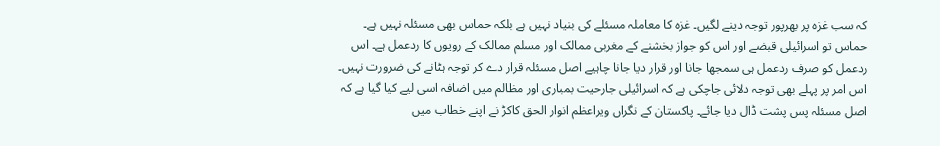کہ سب غزہ پر بھرپور توجہ دینے لگیں۔ غزہ کا معاملہ مسئلے کی بنیاد نہیں ہے بلکہ حماس بھی مسئلہ نہیں ہے۔ حماس تو اسرائیلی قبضے اور اس کو جواز بخشنے کے مغربی ممالک اور مسلم ممالک کے رویوں کا ردعمل ہے۔ اس ردعمل کو صرف ردعمل ہی سمجھا جانا اور قرار دیا جانا چاہیے اصل مسئلہ قرار دے کر توجہ ہٹانے کی ضرورت نہیں۔ اس امر پر پہلے بھی توجہ دلائی جاچکی ہے کہ اسرائیلی جارحیت بمباری اور مظالم میں اضافہ اسی لیے کیا گیا ہے کہ اصل مسئلہ پس پشت ڈال دیا جائے۔ پاکستان کے نگراں ویراعظم انوار الحق کاکڑ نے اپنے خطاب میں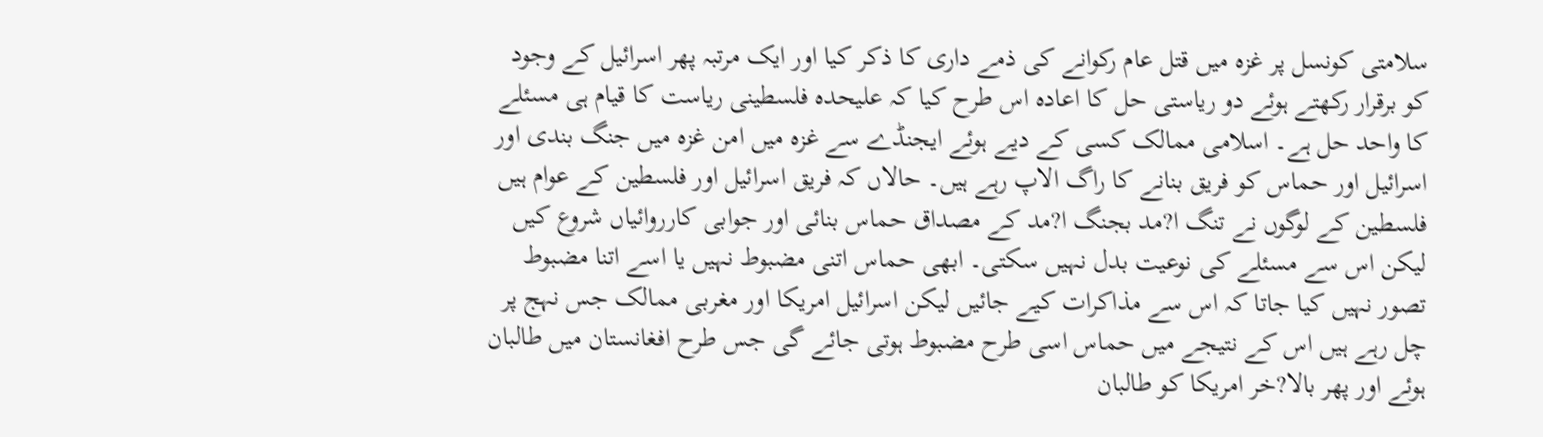سلامتی کونسل پر غزہ میں قتل عام رکوانے کی ذمے داری کا ذکر کیا اور ایک مرتبہ پھر اسرائیل کے وجود کو برقرار رکھتے ہوئے دو ریاستی حل کا اعادہ اس طرح کیا کہ علیحدہ فلسطینی ریاست کا قیام ہی مسئلے کا واحد حل ہے۔ اسلامی ممالک کسی کے دیے ہوئے ایجنڈے سے غزہ میں امن غزہ میں جنگ بندی اور اسرائیل اور حماس کو فریق بنانے کا راگ الاپ رہے ہیں۔ حالاں کہ فریق اسرائیل اور فلسطین کے عوام ہیں فلسطین کے لوگوں نے تنگ ا?مد بجنگ ا?مد کے مصداق حماس بنائی اور جوابی کارروائیاں شروع کیں لیکن اس سے مسئلے کی نوعیت بدل نہیں سکتی۔ ابھی حماس اتنی مضبوط نہیں یا اسے اتنا مضبوط تصور نہیں کیا جاتا کہ اس سے مذاکرات کیے جائیں لیکن اسرائیل امریکا اور مغربی ممالک جس نہج پر چل رہے ہیں اس کے نتیجے میں حماس اسی طرح مضبوط ہوتی جائے گی جس طرح افغانستان میں طالبان ہوئے اور پھر بالا?خر امریکا کو طالبان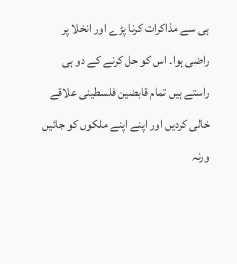ہی سے مذاکرات کرنا پڑے اور انخلا پر راضی ہوا۔ اس کو حل کرنے کے دو ہی راستے ہیں تمام قابضین فلسطینی علاقے خالی کردیں اور اپنے اپنے ملکوں کو جائیں ورنہ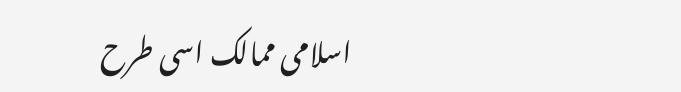اسلامی ممالک اسی طرح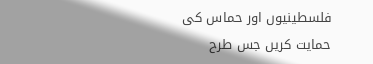فلسطینیوں اور حماس کی حمایت کریں جس طرح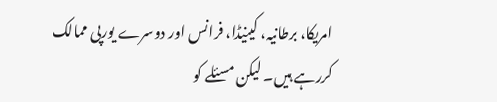امریکا، برطانیہ، کینیڈا، فرانس اور دوسرے یورپی ممالک کررہے ہیں۔ لیکن مسئلے کو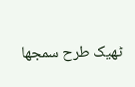ٹھیک طرح سمجھا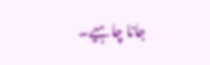جانا چاہیے۔